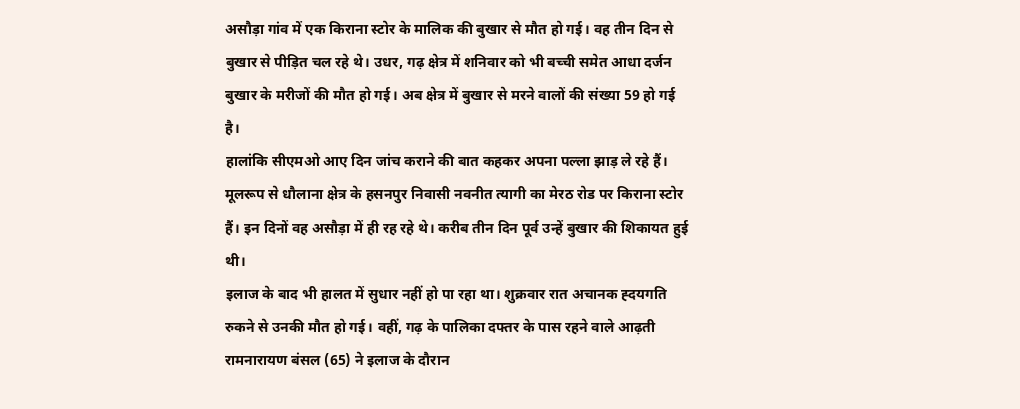असौड़ा गांव में एक किराना स्टोर के मालिक की बुखार से मौत हो गई। वह तीन दिन से बुखार से पीड़ित चल रहे थे। उधर, गढ़ क्षेत्र में शनिवार को भी बच्ची समेत आधा दर्जन बुखार के मरीजों की मौत हो गई। अब क्षेत्र में बुखार से मरने वालों की संख्या 59 हो गई है।
हालांकि सीएमओ आए दिन जांच कराने की बात कहकर अपना पल्ला झाड़ ले रहे हैं। मूलरूप से धौलाना क्षेत्र के हसनपुर निवासी नवनीत त्यागी का मेरठ रोड पर किराना स्टोर हैं। इन दिनों वह असौड़ा में ही रह रहे थे। करीब तीन दिन पूर्व उन्हें बुखार की शिकायत हुई थी।
इलाज के बाद भी हालत में सुधार नहीं हो पा रहा था। शुक्रवार रात अचानक ह्दयगति रुकने से उनकी मौत हो गई। वहीं, गढ़ के पालिका दफ्तर के पास रहने वाले आढ़ती रामनारायण बंसल (65) ने इलाज के दौरान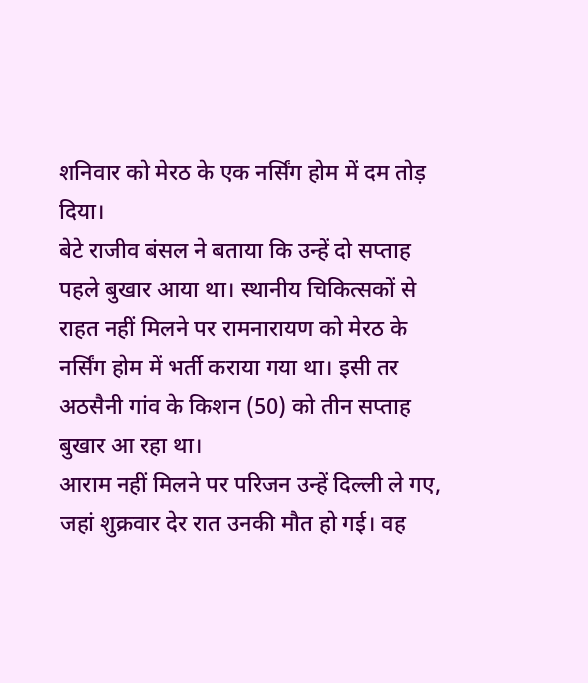शनिवार को मेरठ के एक नर्सिंग होम में दम तोड़ दिया।
बेटे राजीव बंसल ने बताया कि उन्हें दो सप्ताह पहले बुखार आया था। स्थानीय चिकित्सकों से राहत नहीं मिलने पर रामनारायण को मेरठ के नर्सिंग होम में भर्ती कराया गया था। इसी तर अठसैनी गांव के किशन (50) को तीन सप्ताह बुखार आ रहा था।
आराम नहीं मिलने पर परिजन उन्हें दिल्ली ले गए, जहां शुक्रवार देर रात उनकी मौत हो गई। वह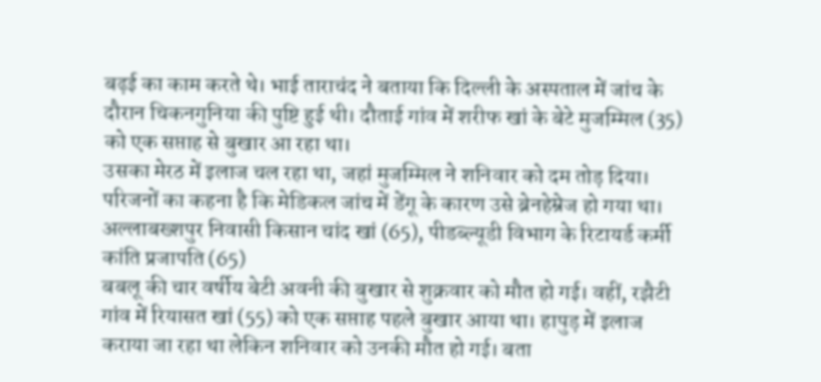बढ़ई का काम करते थे। भाई ताराचंद ने बताया कि दिल्ली के अस्पताल में जांच के दौरान चिकनगुनिया की पुष्टि हुई थी। दौताई गांव में शरीफ खां के बेटे मुजम्मिल (35) को एक सप्ताह से बुखार आ रहा था।
उसका मेरठ में इलाज चल रहा था, जहां मुजम्मिल ने शनिवार को दम तोड़ दिया। परिजनों का कहना है कि मेडिकल जांच में डेंगू के कारण उसे ब्रेनहेम्रेज हो गया था। अल्लाबख्शपुर निवासी किसान चांद खां (65), पीडब्ल्यूडी विभाग के रिटायर्ड कर्मी कांति प्रजापति (65)
बबलू की चार वर्षीय बेटी अवनी की बुखार से शुक्रवार को मौत हो गई। वहीं, रझैटी गांव में रियासत खां (55) को एक सप्ताह पहले बुखार आया था। हापुड़ में इलाज कराया जा रहा था लेकिन शनिवार को उनकी मौत हो गई। बता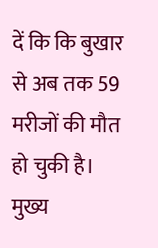दें कि कि बुखार से अब तक 59 मरीजों की मौत हो चुकी है।
मुख्य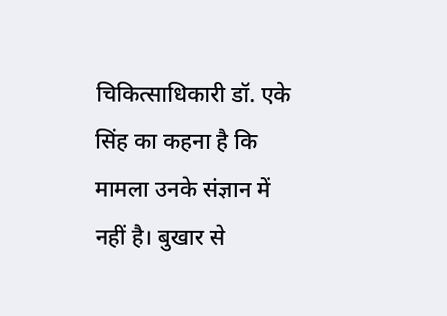चिकित्साधिकारी डॉ. एके सिंह का कहना है कि मामला उनके संज्ञान में नहीं है। बुखार से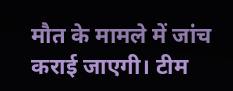मौत के मामले में जांच कराई जाएगी। टीम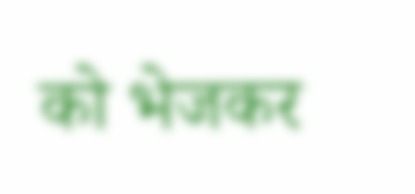को भेजकर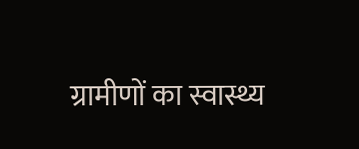ग्रामीणों का स्वास्थ्य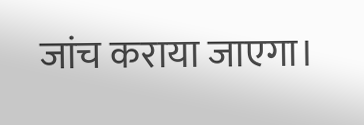जांच कराया जाएगा।